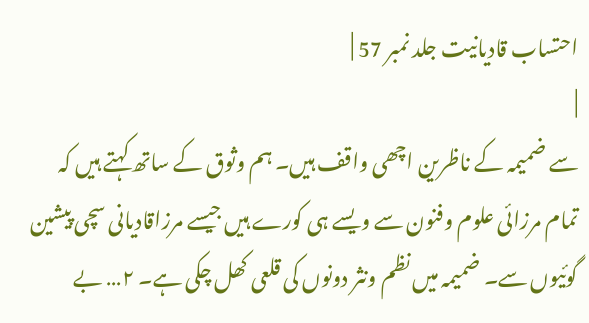احتساب قادیانیت جلد نمبر 57 |
|
سے ضمیمہ کے ناظرین اچھی واقف ہیں۔ ہم وثوق کے ساتھ کہتے ہیں کہ تمام مرزائی علوم وفنون سے ویسے ہی کورے ہیں جیسے مرزاقادیانی سچی پیشین گوئیوں سے۔ ضمیمہ میں نظم ونثر دونوں کی قلعی کھل چکی ہے۔ ۲… بے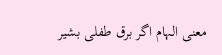معنی الہام اگر برق طفلی بشیر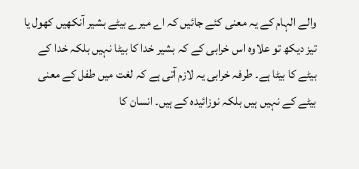والے الہام کے یہ معنی کئے جائیں کہ اے میرے بیٹے بشیر آنکھیں کھول یا تیز دیکھ تو علاوہ اس خرابی کے کہ بشیر خدا کا بیٹا نہیں بلکہ خدا کے بیٹے کا بیٹا ہے۔ طرفہ خرابی یہ لازم آتی ہے کہ لغت میں طفل کے معنی بیٹے کے نہیں ہیں بلکہ نوزائیدہ کے ہیں۔ انسان کا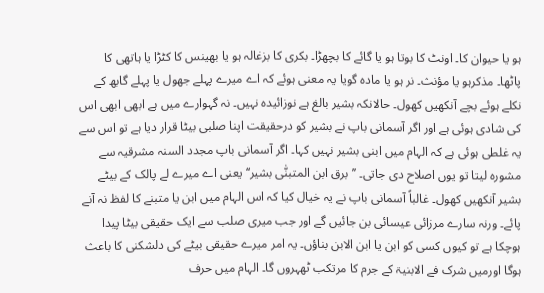ہو یا حیوان کا۔ اونٹ کا بوتا ہو یا گائے کا بچھڑا۔ بکری کا بزغالہ ہو یا بھینس کا کٹڑا یا ہاتھی کا پاٹھا۔ مذکرہو یا مؤنث۔ نر ہو یا مادہ گویا یہ معنی ہوئے کہ اے میرے پہلے جھول یا پہلے گابھ کے نکلے ہوئے بچے آنکھیں کھول۔ حالانکہ بشیر بالغ ہے نوزائیدہ نہیں۔ نہ گہوارے میں ہے ابھی ابھی اس کی شادی ہوئی ہے اور اگر آسمانی باپ نے بشیر کو درحقیقت اپنا صلبی بیٹا قرار دیا ہے تو اس سے یہ غلطی ہوئی ہے کہ الہام میں ابنی بشیر نہیں کہا۔ اگر آسمانی باپ مجدد السنہ مشرقیہ سے مشورہ لیتا تو یوں اصلاح دی جاتی۔ ’’برق ابن المتبنّٰی بشیر‘‘ یعنی اے میرے لے پالک کے بیٹے بشیر آنکھیں کھول۔ غالباً آسمانی باپ نے یہ خیال کیا کہ اس الہام میں ابن یا متبنے کا لفظ نہ آنے پائے۔ ورنہ سارے مرزائی عیسائی بن جائیں گے اور جب میری صلب سے ایک حقیقی بیٹا پیدا ہوچکا ہے تو کیوں کسی کو ابن یا ابن الابن بناؤں۔ یہ امر میرے حقیقی بیٹے کی دلشکنی کا باعث ہوگا اورمیں شرک فے الابنیۃ کے جرم کا مرتکب ٹھہروں گا۔ الہام میں حرف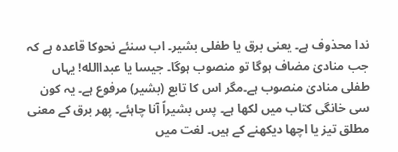ندا محذوف ہے۔ یعنی برق یا طفلی بشیر۔ اب سنئے نحوکا قاعدہ ہے کہ جب منادیٰ مضاف ہوگا تو منصوب ہوگا۔ جیسا یا عبداالله! یہاں طفلی منادیٰ منصوب ہے۔مگر اس کا تابع (بشیر) مرفوع ہے۔ یہ کون سی خانگی کتاب میں لکھا ہے۔ پس بشیراً آنا چاہئے۔ پھر برق کے معنی مطلق تیز یا اچھا دیکھنے کے ہیں۔ لغت میں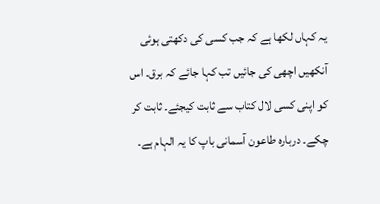یہ کہاں لکھا ہے کہ جب کسی کی دکھتی ہوئی آنکھیں اچھی کی جائیں تب کہا جائے کہ برق۔ اس کو اپنی کسی لال کتاب سے ثابت کیجئے۔ ثابت کر چکے۔ دربارہ طاعون آسمانی باپ کا یہ الہام ہے۔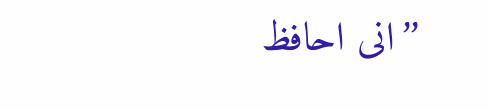’’انی احافظ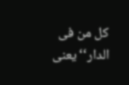کل من فی الدار‘‘ یعنی